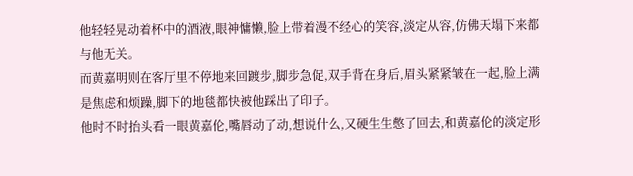他轻轻晃动着杯中的酒液,眼神慵懒,脸上带着漫不经心的笑容,淡定从容,仿佛天塌下来都与他无关。
而黄嘉明则在客厅里不停地来回踱步,脚步急促,双手背在身后,眉头紧紧皱在一起,脸上满是焦虑和烦躁,脚下的地毯都快被他踩出了印子。
他时不时抬头看一眼黄嘉伦,嘴唇动了动,想说什么,又硬生生憋了回去,和黄嘉伦的淡定形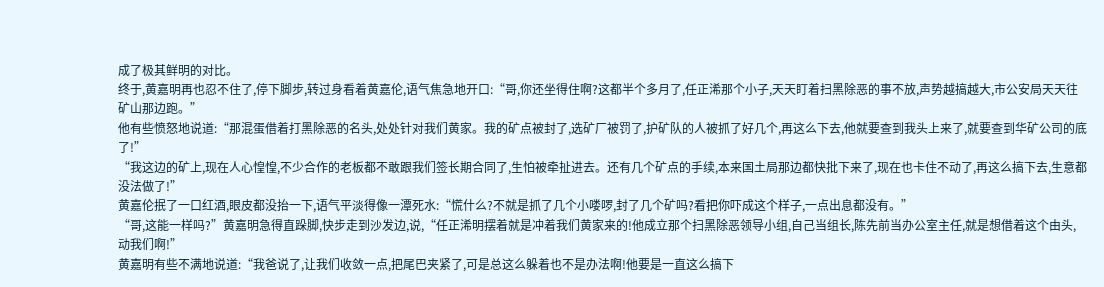成了极其鲜明的对比。
终于,黄嘉明再也忍不住了,停下脚步,转过身看着黄嘉伦,语气焦急地开口:“哥,你还坐得住啊?这都半个多月了,任正浠那个小子,天天盯着扫黑除恶的事不放,声势越搞越大,市公安局天天往矿山那边跑。”
他有些愤怒地说道:“那混蛋借着打黑除恶的名头,处处针对我们黄家。我的矿点被封了,选矿厂被罚了,护矿队的人被抓了好几个,再这么下去,他就要查到我头上来了,就要查到华矿公司的底了!”
“我这边的矿上,现在人心惶惶,不少合作的老板都不敢跟我们签长期合同了,生怕被牵扯进去。还有几个矿点的手续,本来国土局那边都快批下来了,现在也卡住不动了,再这么搞下去,生意都没法做了!”
黄嘉伦抿了一口红酒,眼皮都没抬一下,语气平淡得像一潭死水:“慌什么?不就是抓了几个小喽啰,封了几个矿吗?看把你吓成这个样子,一点出息都没有。”
“哥,这能一样吗?”黄嘉明急得直跺脚,快步走到沙发边,说,“任正浠明摆着就是冲着我们黄家来的!他成立那个扫黑除恶领导小组,自己当组长,陈先前当办公室主任,就是想借着这个由头,动我们啊!”
黄嘉明有些不满地说道:“我爸说了,让我们收敛一点,把尾巴夹紧了,可是总这么躲着也不是办法啊!他要是一直这么搞下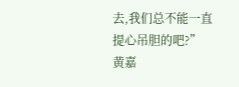去,我们总不能一直提心吊胆的吧?”
黄嘉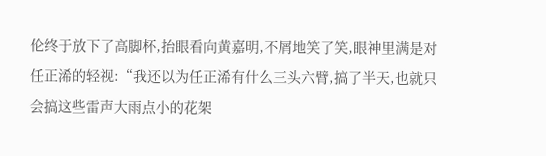伦终于放下了高脚杯,抬眼看向黄嘉明,不屑地笑了笑,眼神里满是对任正浠的轻视:“我还以为任正浠有什么三头六臂,搞了半天,也就只会搞这些雷声大雨点小的花架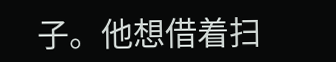子。他想借着扫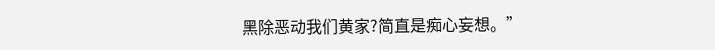黑除恶动我们黄家?简直是痴心妄想。”